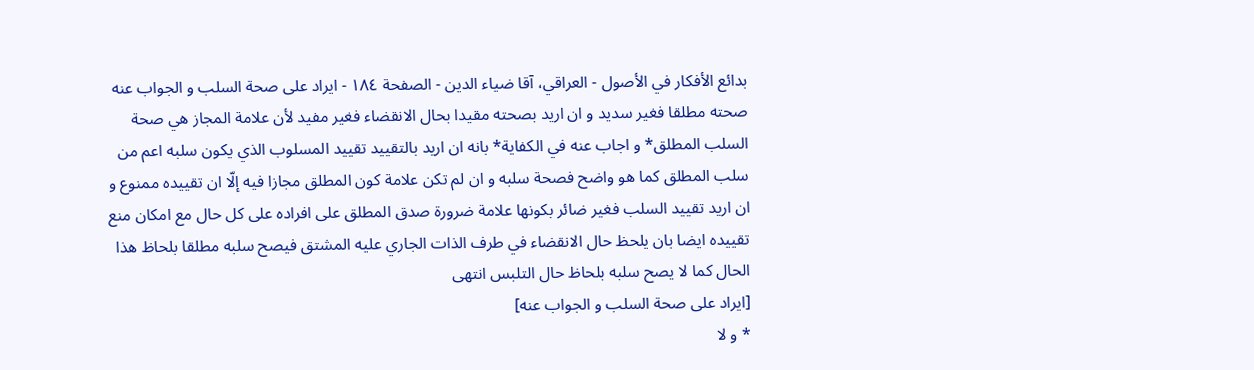بدائع الأفكار في الأصول - العراقي، آقا ضياء الدين - الصفحة ١٨٤ - ايراد على صحة السلب و الجواب عنه
صحته مطلقا فغير سديد و ان اريد بصحته مقيدا بحال الانقضاء فغير مفيد لأن علامة المجاز هي صحة السلب المطلق* و اجاب عنه في الكفاية* بانه ان اريد بالتقييد تقييد المسلوب الذي يكون سلبه اعم من سلب المطلق كما هو واضح فصحة سلبه و ان لم تكن علامة كون المطلق مجازا فيه إلّا ان تقييده ممنوع و ان اريد تقييد السلب فغير ضائر بكونها علامة ضرورة صدق المطلق على افراده على كل حال مع امكان منع تقييده ايضا بان يلحظ حال الانقضاء في طرف الذات الجاري عليه المشتق فيصح سلبه مطلقا بلحاظ هذا الحال كما لا يصح سلبه بلحاظ حال التلبس انتهى
[ايراد على صحة السلب و الجواب عنه]
* و لا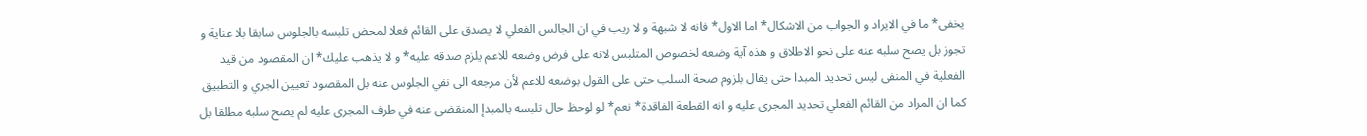يخفى* ما في الايراد و الجواب من الاشكال* اما الاول* فانه لا شبهة و لا ريب في ان الجالس الفعلي لا يصدق على القائم فعلا لمحض تلبسه بالجلوس سابقا بلا عناية و تجوز بل يصح سلبه عنه على نحو الاطلاق و هذه آية وضعه لخصوص المتلبس لانه على فرض وضعه للاعم يلزم صدقه عليه* و لا يذهب عليك* ان المقصود من قيد الفعلية في المنفى ليس تحديد المبدا حتى يقال بلزوم صحة السلب حتى على القول بوضعه للاعم لأن مرجعه الى نفي الجلوس عنه بل المقصود تعيين الجري و التطبيق كما ان المراد من القائم الفعلي تحديد المجرى عليه و انه القطعة الفاقدة* نعم* لو لوحظ حال تلبسه بالمبدإ المنقضى عنه في طرف المجرى عليه لم يصح سلبه مطلقا بل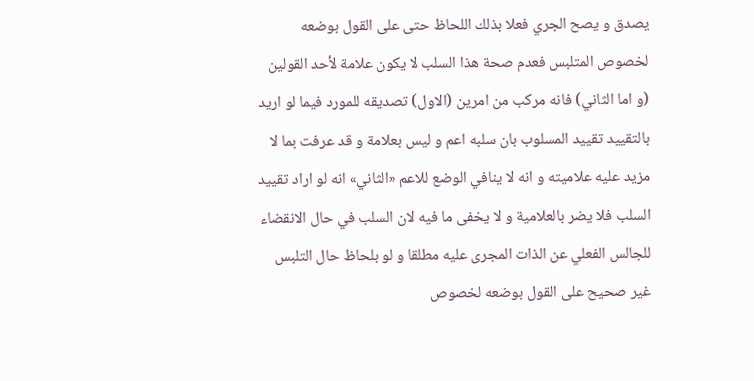يصدق و يصح الجري فعلا بذلك اللحاظ حتى على القول بوضعه لخصوص المتلبس فعدم صحة هذا السلب لا يكون علامة لأحد القولين
(و اما الثاني) فانه مركب من امرين (الاول) تصديقه للمورد فيما لو اريد بالتقييد تقييد المسلوب بان سلبه اعم و ليس بعلامة و قد عرفت بما لا مزيد عليه علاميته و انه لا ينافي الوضع للاعم «الثاني» انه لو اراد تقييد السلب فلا يضر بالعلامية و لا يخفى ما فيه لان السلب في حال الانقضاء للجالس الفعلي عن الذات المجرى عليه مطلقا و لو بلحاظ حال التلبس غير صحيح على القول بوضعه لخصوص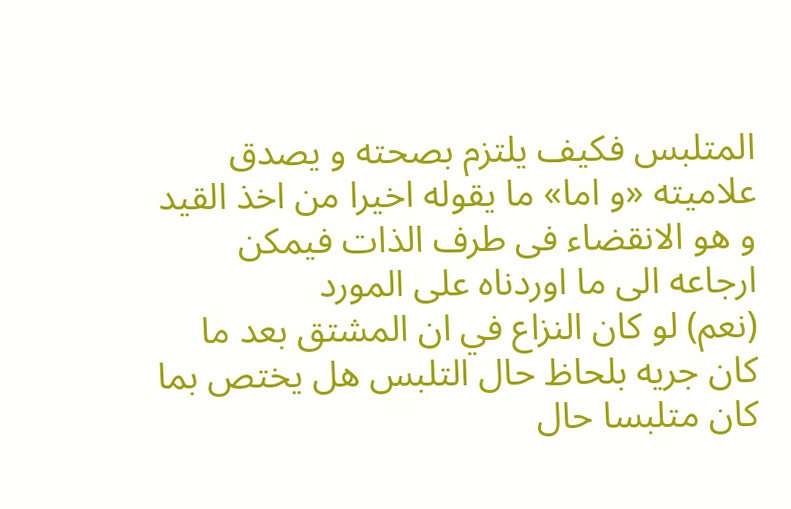المتلبس فكيف يلتزم بصحته و يصدق علاميته «و اما» ما يقوله اخيرا من اخذ القيد و هو الانقضاء فى طرف الذات فيمكن ارجاعه الى ما اوردناه على المورد
(نعم) لو كان النزاع في ان المشتق بعد ما كان جريه بلحاظ حال التلبس هل يختص بما كان متلبسا حال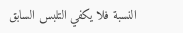النسبة فلا يكفي التلبس السابق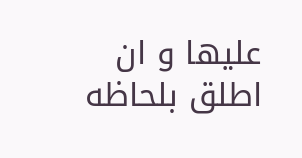عليها و ان اطلق بلحاظه